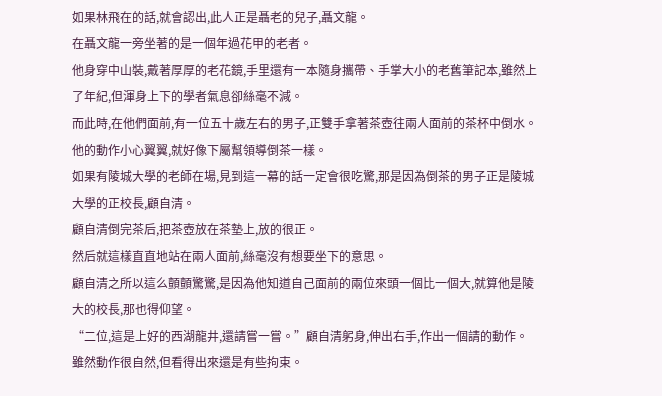如果林飛在的話,就會認出,此人正是聶老的兒子,聶文龍。
在聶文龍一旁坐著的是一個年過花甲的老者。
他身穿中山裝,戴著厚厚的老花鏡,手里還有一本隨身攜帶、手掌大小的老舊筆記本,雖然上了年紀,但渾身上下的學者氣息卻絲毫不減。
而此時,在他們面前,有一位五十歲左右的男子,正雙手拿著茶壺往兩人面前的茶杯中倒水。
他的動作小心翼翼,就好像下屬幫領導倒茶一樣。
如果有陵城大學的老師在場,見到這一幕的話一定會很吃驚,那是因為倒茶的男子正是陵城大學的正校長,顧自清。
顧自清倒完茶后,把茶壺放在茶墊上,放的很正。
然后就這樣直直地站在兩人面前,絲毫沒有想要坐下的意思。
顧自清之所以這么顫顫驚驚,是因為他知道自己面前的兩位來頭一個比一個大,就算他是陵大的校長,那也得仰望。
“二位,這是上好的西湖龍井,還請嘗一嘗。”顧自清躬身,伸出右手,作出一個請的動作。
雖然動作很自然,但看得出來還是有些拘束。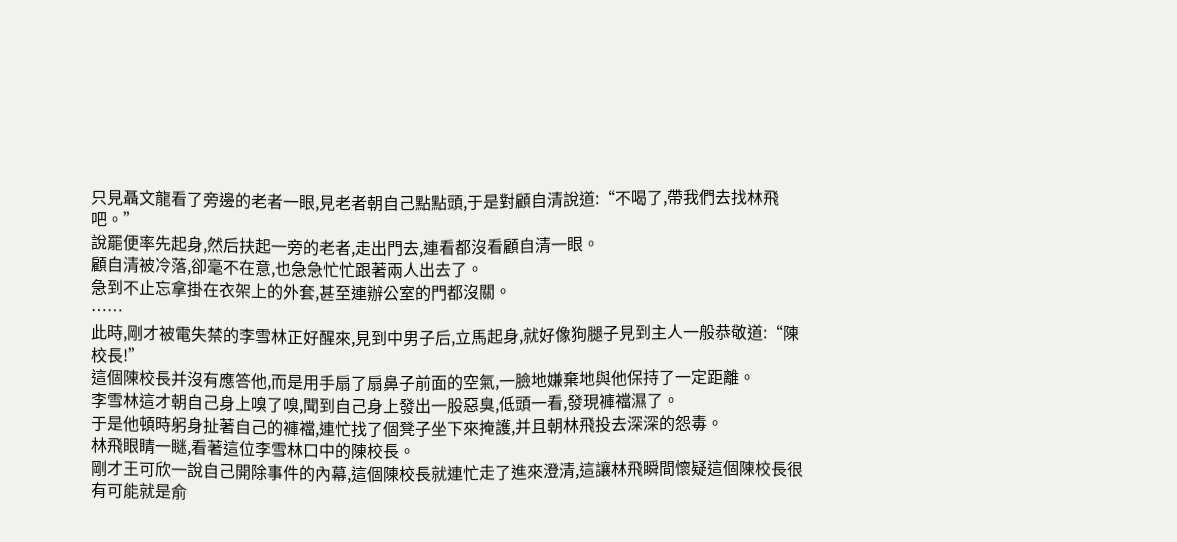只見聶文龍看了旁邊的老者一眼,見老者朝自己點點頭,于是對顧自清說道:“不喝了,帶我們去找林飛吧。”
說罷便率先起身,然后扶起一旁的老者,走出門去,連看都沒看顧自清一眼。
顧自清被冷落,卻毫不在意,也急急忙忙跟著兩人出去了。
急到不止忘拿掛在衣架上的外套,甚至連辦公室的門都沒關。
……
此時,剛才被電失禁的李雪林正好醒來,見到中男子后,立馬起身,就好像狗腿子見到主人一般恭敬道:“陳校長!”
這個陳校長并沒有應答他,而是用手扇了扇鼻子前面的空氣,一臉地嫌棄地與他保持了一定距離。
李雪林這才朝自己身上嗅了嗅,聞到自己身上發出一股惡臭,低頭一看,發現褲襠濕了。
于是他頓時躬身扯著自己的褲襠,連忙找了個凳子坐下來掩護,并且朝林飛投去深深的怨毒。
林飛眼睛一瞇,看著這位李雪林口中的陳校長。
剛才王可欣一說自己開除事件的內幕,這個陳校長就連忙走了進來澄清,這讓林飛瞬間懷疑這個陳校長很有可能就是俞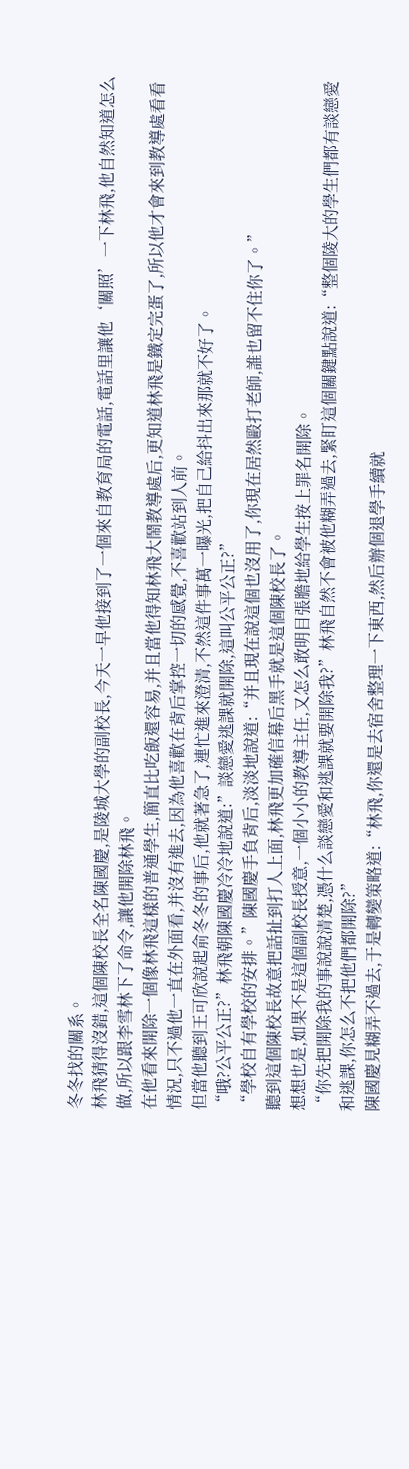冬冬找的關系。
林飛猜得沒錯,這個陳校長全名陳國慶,是陵城大學的副校長,今天一早他接到了一個來自教育局的電話,電話里讓他‘關照’一下林飛,他自然知道怎么做,所以跟李雪林下了命令,讓他開除林飛。
在他看來開除一個像林飛這樣的普通學生,簡直比吃飯還容易,并且當他得知林飛大鬧教導處后,更知道林飛是鐵定完蛋了,所以他才會來到教導處看看情況,只不過他一直在外面看,并沒有進去,因為他喜歡在背后掌控一切的感覺,不喜歡站到人前。
但當他聽到王可欣說起俞冬冬的事后,他就著急了,連忙進來澄清,不然這件事萬一曝光,把自己給抖出來那就不好了。
“哦?公平公正?”林飛朝陳國慶冷冷地說道:”談戀愛逃課就開除,這叫公平公正?”
“學校自有學校的安排。”陳國慶手負背后,淡淡地說道:“并且現在說這個也沒用了,你現在居然毆打老師,誰也留不住你了。”
聽到這個陳校長故意把話扯到打人上面,林飛更加確信幕后黑手就是這個陳校長了。
想想也是,如果不是這個副校長授意,一個小小的教導主任,又怎么敢明目張膽地給學生按上罪名開除。
“你先把開除我的事說說清楚,憑什么談戀愛和逃課就要開除我?”林飛自然不會被他糊弄過去,緊盯這個關鍵點說道:“整個陵大的學生們都有談戀愛和逃課,你怎么不把他們都開除?”
陳國慶見糊弄不過去,于是轉變策略道:“林飛,你還是去宿舍整理一下東西,然后辦個退學手續就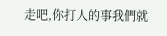走吧,你打人的事我們就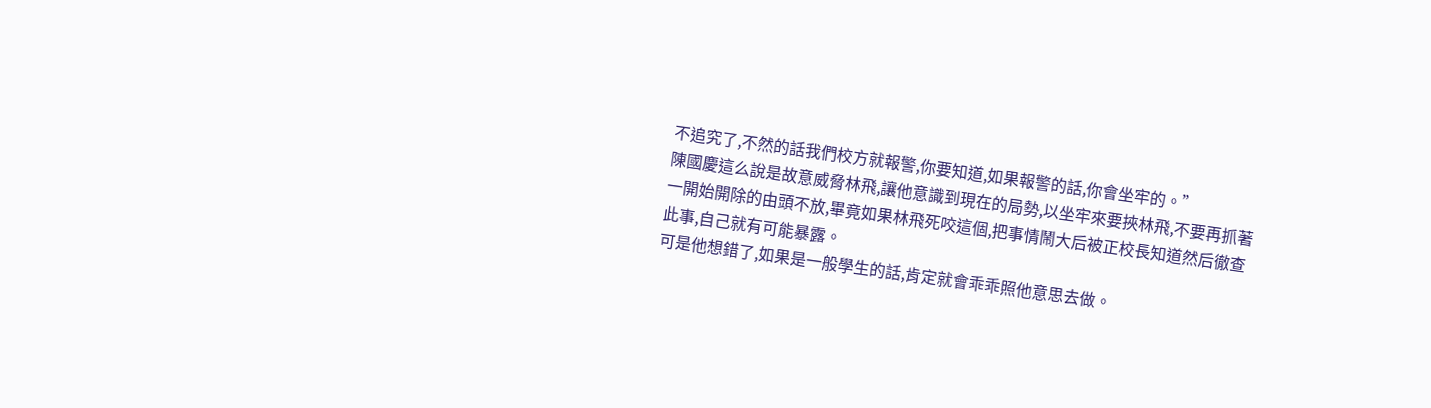不追究了,不然的話我們校方就報警,你要知道,如果報警的話,你會坐牢的。”
陳國慶這么說是故意威脅林飛,讓他意識到現在的局勢,以坐牢來要挾林飛,不要再抓著一開始開除的由頭不放,畢竟如果林飛死咬這個,把事情鬧大后被正校長知道然后徹查此事,自己就有可能暴露。
可是他想錯了,如果是一般學生的話,肯定就會乖乖照他意思去做。